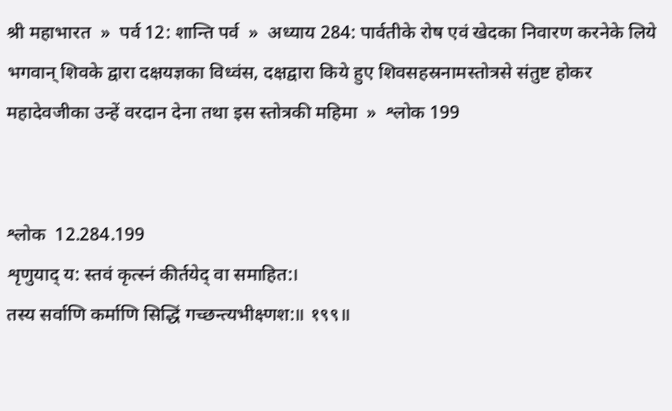श्री महाभारत  »  पर्व 12: शान्ति पर्व  »  अध्याय 284: पार्वतीके रोष एवं खेदका निवारण करनेके लिये भगवान् शिवके द्वारा दक्षयज्ञका विध्वंस, दक्षद्वारा किये हुए शिवसहस्रनामस्तोत्रसे संतुष्ट होकर महादेवजीका उन्हें वरदान देना तथा इस स्तोत्रकी महिमा  »  श्लोक 199


श्लोक  12.284.199
शृणुयाद् य: स्तवं कृत्स्नं कीर्तयेद् वा समाहित:।
तस्य सर्वाणि कर्माणि सिद्धिं गच्छन्त्यभीक्ष्णश:॥ १९९॥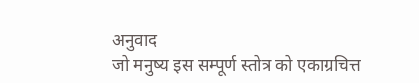अनुवाद
जो मनुष्य इस सम्पूर्ण स्तोत्र को एकाग्रचित्त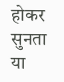होकर सुनता या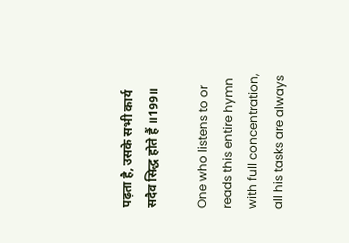पढ़ता है, उसके सभी कार्य सदैव सिद्ध होते हैं ॥199॥

One who listens to or reads this entire hymn with full concentration, all his tasks are always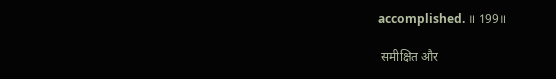accomplished. ॥ 199॥

 समीक्षित और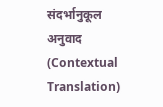संदर्भानुकूल अनुवाद (Contextual Translation)